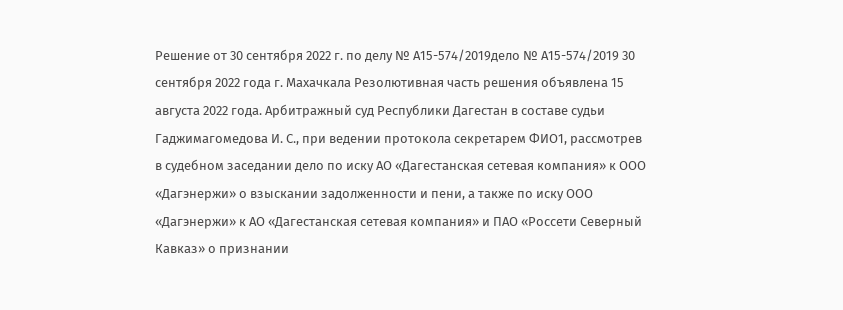Решение от 30 сентября 2022 г. по делу № А15-574/2019дело № А15-574/2019 30 сентября 2022 года г. Махачкала Резолютивная часть решения объявлена 15 августа 2022 года. Арбитражный суд Республики Дагестан в составе судьи Гаджимагомедова И. С., при ведении протокола секретарем ФИО1, рассмотрев в судебном заседании дело по иску АО «Дагестанская сетевая компания» к ООО «Дагэнержи» о взыскании задолженности и пени, а также по иску ООО «Дагэнержи» к АО «Дагестанская сетевая компания» и ПАО «Россети Северный Кавказ» о признании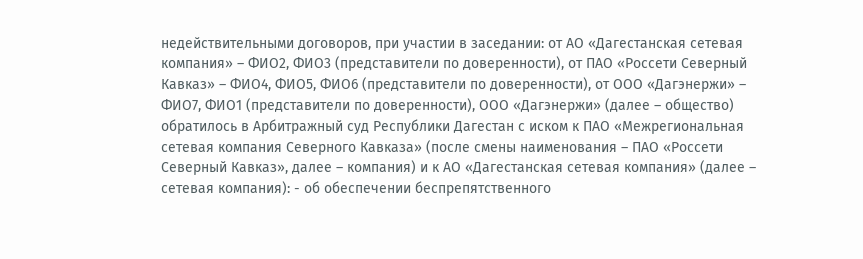недействительными договоров, при участии в заседании: от АО «Дагестанская сетевая компания» – ФИО2, ФИО3 (представители по доверенности), от ПАО «Россети Северный Кавказ» – ФИО4, ФИО5, ФИО6 (представители по доверенности), от ООО «Дагэнержи» – ФИО7, ФИО1 (представители по доверенности), ООО «Дагэнержи» (далее – общество) обратилось в Арбитражный суд Республики Дагестан с иском к ПАО «Межрегиональная сетевая компания Северного Кавказа» (после смены наименования – ПАО «Россети Северный Кавказ», далее – компания) и к АО «Дагестанская сетевая компания» (далее – сетевая компания): - об обеспечении беспрепятственного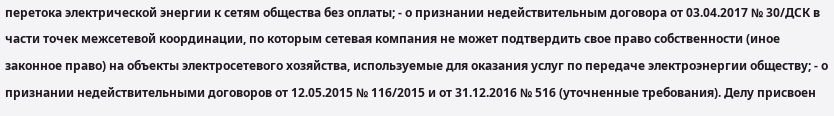перетока электрической энергии к сетям общества без оплаты; - о признании недействительным договора от 03.04.2017 № 30/ДСК в части точек межсетевой координации, по которым сетевая компания не может подтвердить свое право собственности (иное законное право) на объекты электросетевого хозяйства, используемые для оказания услуг по передаче электроэнергии обществу; - о признании недействительными договоров от 12.05.2015 № 116/2015 и от 31.12.2016 № 516 (уточненные требования). Делу присвоен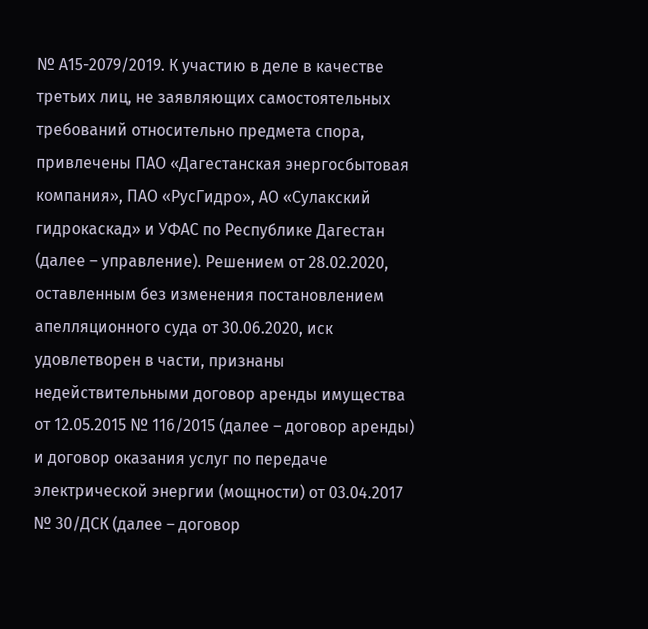№ А15-2079/2019. К участию в деле в качестве третьих лиц, не заявляющих самостоятельных требований относительно предмета спора, привлечены ПАО «Дагестанская энергосбытовая компания», ПАО «РусГидро», АО «Сулакский гидрокаскад» и УФАС по Республике Дагестан (далее – управление). Решением от 28.02.2020, оставленным без изменения постановлением апелляционного суда от 30.06.2020, иск удовлетворен в части, признаны недействительными договор аренды имущества от 12.05.2015 № 116/2015 (далее – договор аренды) и договор оказания услуг по передаче электрической энергии (мощности) от 03.04.2017 № 30/ДСК (далее – договор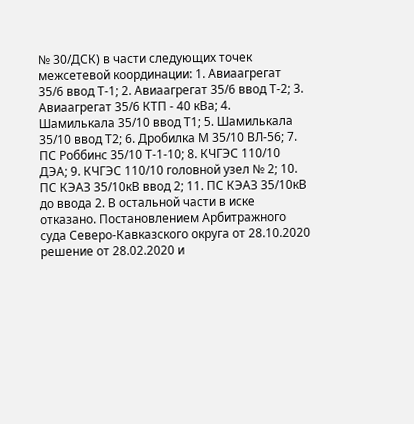№ 30/ДСК) в части следующих точек межсетевой координации: 1. Авиаагрегат 35/6 ввод Т-1; 2. Авиаагрегат 35/6 ввод Т-2; 3. Авиаагрегат 35/6 КТП - 40 кВа; 4. Шамилькала 35/10 ввод Т1; 5. Шамилькала 35/10 ввод Т2; 6. Дробилка М 35/10 ВЛ-56; 7. ПС Роббинс 35/10 Т-1-10; 8. КЧГЭС 110/10 ДЭА; 9. КЧГЭС 110/10 головной узел № 2; 10. ПС КЭАЗ 35/10кВ ввод 2; 11. ПС КЭАЗ 35/10кВ до ввода 2. В остальной части в иске отказано. Постановлением Арбитражного суда Северо-Кавказского округа от 28.10.2020 решение от 28.02.2020 и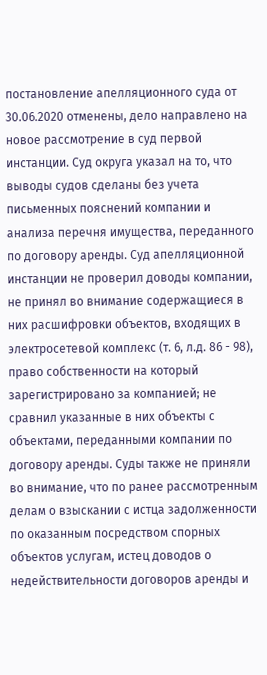постановление апелляционного суда от 30.06.2020 отменены, дело направлено на новое рассмотрение в суд первой инстанции. Суд округа указал на то, что выводы судов сделаны без учета письменных пояснений компании и анализа перечня имущества, переданного по договору аренды. Суд апелляционной инстанции не проверил доводы компании, не принял во внимание содержащиеся в них расшифровки объектов, входящих в электросетевой комплекс (т. 6, л.д. 86 - 98), право собственности на который зарегистрировано за компанией; не сравнил указанные в них объекты с объектами, переданными компании по договору аренды. Суды также не приняли во внимание, что по ранее рассмотренным делам о взыскании с истца задолженности по оказанным посредством спорных объектов услугам, истец доводов о недействительности договоров аренды и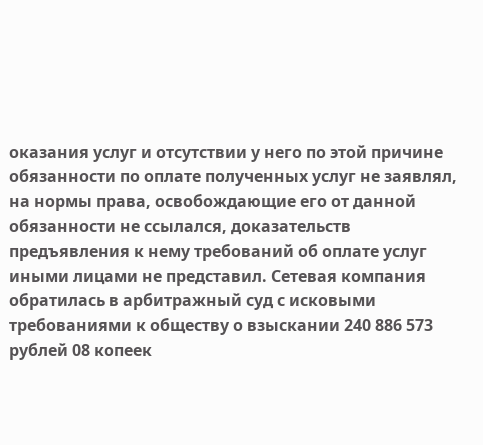оказания услуг и отсутствии у него по этой причине обязанности по оплате полученных услуг не заявлял, на нормы права, освобождающие его от данной обязанности не ссылался, доказательств предъявления к нему требований об оплате услуг иными лицами не представил. Сетевая компания обратилась в арбитражный суд с исковыми требованиями к обществу о взыскании 240 886 573 рублей 08 копеек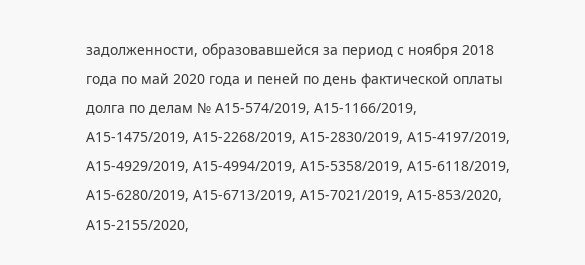задолженности, образовавшейся за период с ноября 2018 года по май 2020 года и пеней по день фактической оплаты долга по делам № А15-574/2019, А15-1166/2019, А15-1475/2019, А15-2268/2019, А15-2830/2019, А15-4197/2019, А15-4929/2019, А15-4994/2019, А15-5358/2019, А15-6118/2019, А15-6280/2019, А15-6713/2019, А15-7021/2019, А15-853/2020, А15-2155/2020,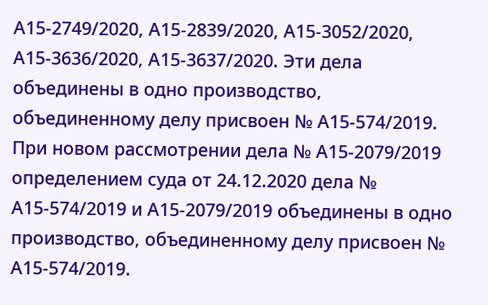А15-2749/2020, А15-2839/2020, А15-3052/2020, А15-3636/2020, А15-3637/2020. Эти дела объединены в одно производство, объединенному делу присвоен № А15-574/2019. При новом рассмотрении дела № А15-2079/2019 определением суда от 24.12.2020 дела № А15-574/2019 и А15-2079/2019 объединены в одно производство, объединенному делу присвоен № А15-574/2019.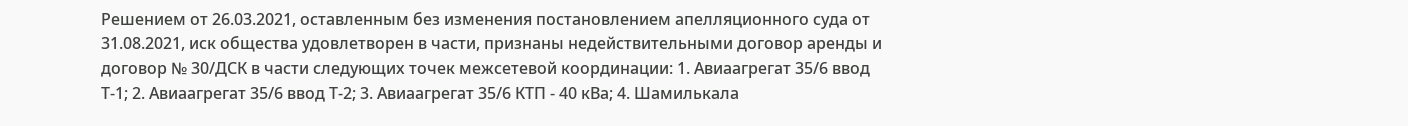Решением от 26.03.2021, оставленным без изменения постановлением апелляционного суда от 31.08.2021, иск общества удовлетворен в части, признаны недействительными договор аренды и договор № 30/ДСК в части следующих точек межсетевой координации: 1. Авиаагрегат 35/6 ввод Т-1; 2. Авиаагрегат 35/6 ввод Т-2; 3. Авиаагрегат 35/6 КТП - 40 кВа; 4. Шамилькала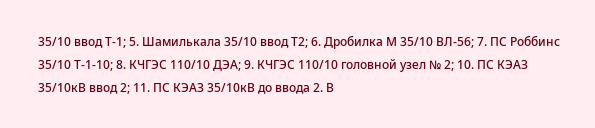35/10 ввод Т-1; 5. Шамилькала 35/10 ввод Т2; 6. Дробилка М 35/10 ВЛ-56; 7. ПС Роббинс 35/10 Т-1-10; 8. КЧГЭС 110/10 ДЭА; 9. КЧГЭС 110/10 головной узел № 2; 10. ПС КЭАЗ 35/10кВ ввод 2; 11. ПС КЭАЗ 35/10кВ до ввода 2. В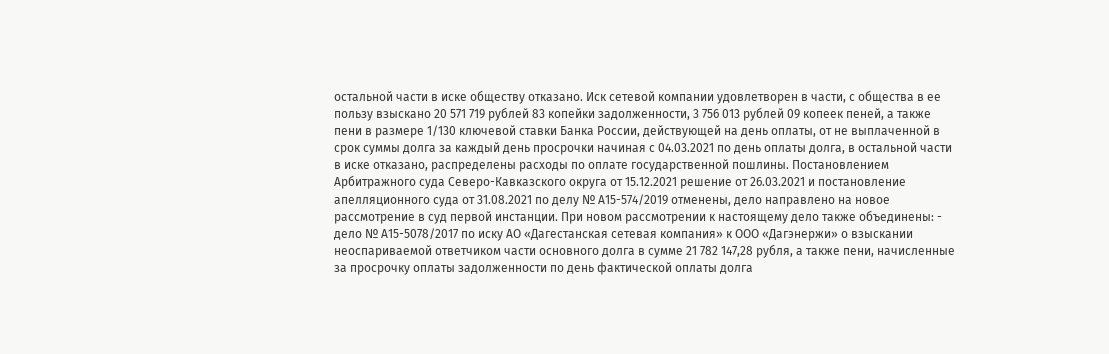остальной части в иске обществу отказано. Иск сетевой компании удовлетворен в части, с общества в ее пользу взыскано 20 571 719 рублей 83 копейки задолженности, 3 756 013 рублей 09 копеек пеней, а также пени в размере 1/130 ключевой ставки Банка России, действующей на день оплаты, от не выплаченной в срок суммы долга за каждый день просрочки начиная с 04.03.2021 по день оплаты долга, в остальной части в иске отказано, распределены расходы по оплате государственной пошлины. Постановлением Арбитражного суда Северо-Кавказского округа от 15.12.2021 решение от 26.03.2021 и постановление апелляционного суда от 31.08.2021 по делу № А15-574/2019 отменены, дело направлено на новое рассмотрение в суд первой инстанции. При новом рассмотрении к настоящему дело также объединены: - дело № А15-5078/2017 по иску АО «Дагестанская сетевая компания» к ООО «Дагэнержи» о взыскании неоспариваемой ответчиком части основного долга в сумме 21 782 147,28 рубля, а также пени, начисленные за просрочку оплаты задолженности по день фактической оплаты долга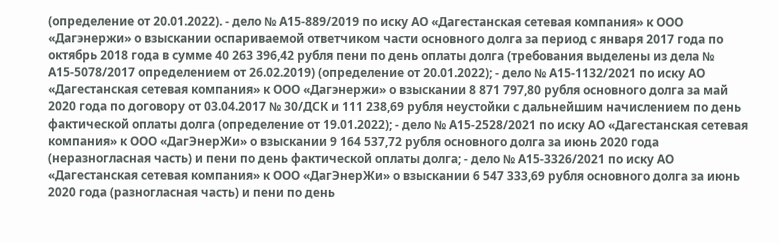(определение от 20.01.2022). - дело № А15-889/2019 по иску АО «Дагестанская сетевая компания» к ООО «Дагэнержи» о взыскании оспариваемой ответчиком части основного долга за период с января 2017 года по октябрь 2018 года в сумме 40 263 396,42 рубля пени по день оплаты долга (требования выделены из дела № А15-5078/2017 определением от 26.02.2019) (определение от 20.01.2022); - дело № А15-1132/2021 по иску АО «Дагестанская сетевая компания» к ООО «Дагэнержи» о взыскании 8 871 797,80 рубля основного долга за май 2020 года по договору от 03.04.2017 № 30/ДСК и 111 238,69 рубля неустойки с дальнейшим начислением по день фактической оплаты долга (определение от 19.01.2022); - дело № А15-2528/2021 по иску АО «Дагестанская сетевая компания» к ООО «ДагЭнерЖи» о взыскании 9 164 537,72 рубля основного долга за июнь 2020 года (неразногласная часть) и пени по день фактической оплаты долга; - дело № А15-3326/2021 по иску АО «Дагестанская сетевая компания» к ООО «ДагЭнерЖи» о взыскании 6 547 333,69 рубля основного долга за июнь 2020 года (разногласная часть) и пени по день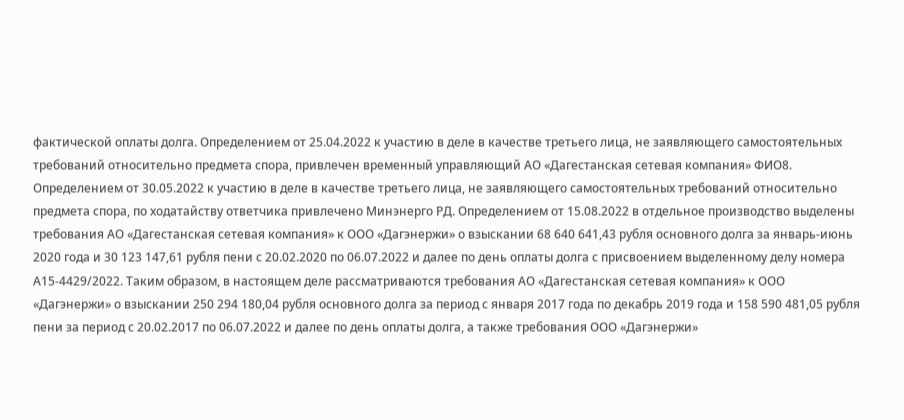фактической оплаты долга. Определением от 25.04.2022 к участию в деле в качестве третьего лица, не заявляющего самостоятельных требований относительно предмета спора, привлечен временный управляющий АО «Дагестанская сетевая компания» ФИО8. Определением от 30.05.2022 к участию в деле в качестве третьего лица, не заявляющего самостоятельных требований относительно предмета спора, по ходатайству ответчика привлечено Минэнерго РД. Определением от 15.08.2022 в отдельное производство выделены требования АО «Дагестанская сетевая компания» к ООО «Дагэнержи» о взыскании 68 640 641,43 рубля основного долга за январь-июнь 2020 года и 30 123 147,61 рубля пени с 20.02.2020 по 06.07.2022 и далее по день оплаты долга с присвоением выделенному делу номера А15-4429/2022. Таким образом, в настоящем деле рассматриваются требования АО «Дагестанская сетевая компания» к ООО «Дагэнержи» о взыскании 250 294 180,04 рубля основного долга за период с января 2017 года по декабрь 2019 года и 158 590 481,05 рубля пени за период с 20.02.2017 по 06.07.2022 и далее по день оплаты долга, а также требования ООО «Дагэнержи»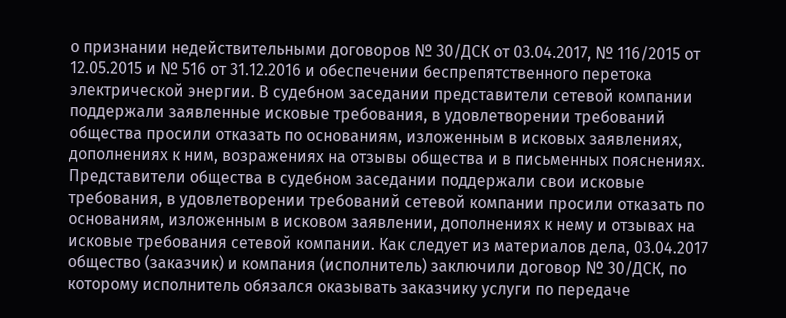о признании недействительными договоров № 30/ДСК от 03.04.2017, № 116/2015 от 12.05.2015 и № 516 от 31.12.2016 и обеспечении беспрепятственного перетока электрической энергии. В судебном заседании представители сетевой компании поддержали заявленные исковые требования, в удовлетворении требований общества просили отказать по основаниям, изложенным в исковых заявлениях, дополнениях к ним, возражениях на отзывы общества и в письменных пояснениях. Представители общества в судебном заседании поддержали свои исковые требования, в удовлетворении требований сетевой компании просили отказать по основаниям, изложенным в исковом заявлении, дополнениях к нему и отзывах на исковые требования сетевой компании. Как следует из материалов дела, 03.04.2017 общество (заказчик) и компания (исполнитель) заключили договор № 30/ДСК, по которому исполнитель обязался оказывать заказчику услуги по передаче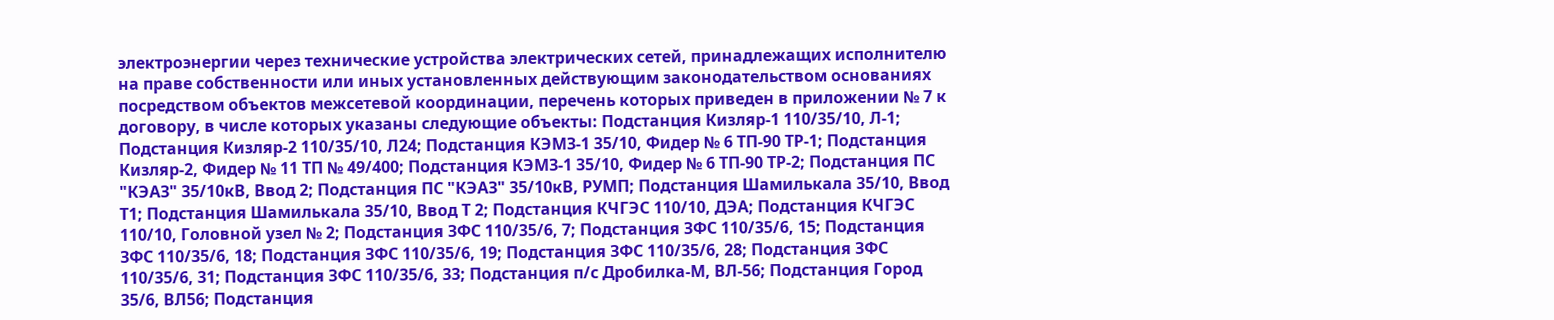электроэнергии через технические устройства электрических сетей, принадлежащих исполнителю на праве собственности или иных установленных действующим законодательством основаниях посредством объектов межсетевой координации, перечень которых приведен в приложении № 7 к договору, в числе которых указаны следующие объекты: Подстанция Кизляр-1 110/35/10, Л-1; Подстанция Кизляр-2 110/35/10, Л24; Подстанция КЭМЗ-1 35/10, Фидер № 6 ТП-90 ТР-1; Подстанция Кизляр-2, Фидер № 11 ТП № 49/400; Подстанция КЭМЗ-1 35/10, Фидер № 6 ТП-90 ТР-2; Подстанция ПС "КЭАЗ" 35/10кВ, Ввод 2; Подстанция ПС "КЭАЗ" 35/10кВ, РУМП; Подстанция Шамилькала 35/10, Ввод Т1; Подстанция Шамилькала 35/10, Ввод Т 2; Подстанция КЧГЭС 110/10, ДЭА; Подстанция КЧГЭС 110/10, Головной узел № 2; Подстанция ЗФС 110/35/6, 7; Подстанция ЗФС 110/35/6, 15; Подстанция ЗФС 110/35/6, 18; Подстанция ЗФС 110/35/6, 19; Подстанция ЗФС 110/35/6, 28; Подстанция ЗФС 110/35/6, 31; Подстанция ЗФС 110/35/6, 33; Подстанция п/с Дробилка-М, ВЛ-56; Подстанция Город 35/6, ВЛ56; Подстанция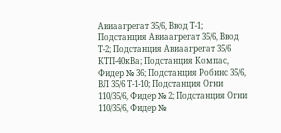Авиаагрегат 35/6, Ввод Т-1; Подстанция Авиаагрегат 35/6, Ввод Т-2; Подстанция Авиаагрегат 35/6 КТП-40кВа; Подстанция Компас, Фидер № 36; Подстанция Робинс 35/6, ВЛ 35/6 Т-1-10; Подстанция Огни 110/35/6, Фидер № 2; Подстанция Огни 110/35/6, Фидер №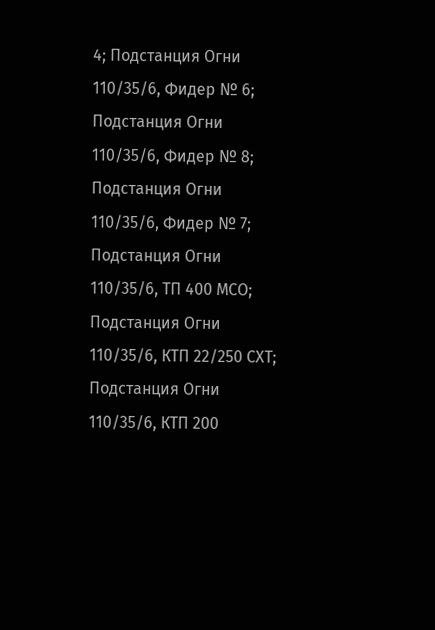4; Подстанция Огни 110/35/6, Фидер № 6; Подстанция Огни 110/35/6, Фидер № 8; Подстанция Огни 110/35/6, Фидер № 7; Подстанция Огни 110/35/6, ТП 400 МСО; Подстанция Огни 110/35/6, КТП 22/250 СХТ; Подстанция Огни 110/35/6, КТП 200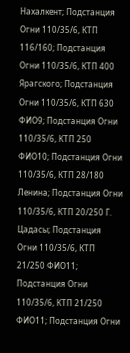Нахалкент; Подстанция Огни 110/35/6, КТП 116/160; Подстанция Огни 110/35/6, КТП 400 Ярагского; Подстанция Огни 110/35/6, КТП 630 ФИО9; Подстанция Огни 110/35/6, КТП 250 ФИО10; Подстанция Огни 110/35/6, КТП 28/180 Ленина; Подстанция Огни 110/35/6, КТП 20/250 Г. Цадасы; Подстанция Огни 110/35/6, КТП 21/250 ФИО11; Подстанция Огни 110/35/6, КТП 21/250 ФИО11; Подстанция Огни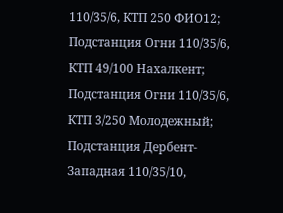110/35/6, КТП 250 ФИО12; Подстанция Огни 110/35/6, КТП 49/100 Нахалкент; Подстанция Огни 110/35/6, КТП 3/250 Молодежный; Подстанция Дербент-Западная 110/35/10,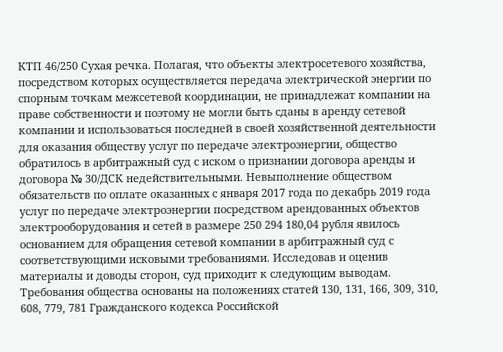КТП 46/250 Сухая речка. Полагая, что объекты электросетевого хозяйства, посредством которых осуществляется передача электрической энергии по спорным точкам межсетевой координации, не принадлежат компании на праве собственности и поэтому не могли быть сданы в аренду сетевой компании и использоваться последней в своей хозяйственной деятельности для оказания обществу услуг по передаче электроэнергии, общество обратилось в арбитражный суд с иском о признании договора аренды и договора № 30/ДСК недействительными. Невыполнение обществом обязательств по оплате оказанных с января 2017 года по декабрь 2019 года услуг по передаче электроэнергии посредством арендованных объектов электрооборудования и сетей в размере 250 294 180,04 рубля явилось основанием для обращения сетевой компании в арбитражный суд с соответствующими исковыми требованиями. Исследовав и оценив материалы и доводы сторон, суд приходит к следующим выводам. Требования общества основаны на положениях статей 130, 131, 166, 309, 310, 608, 779, 781 Гражданского кодекса Российской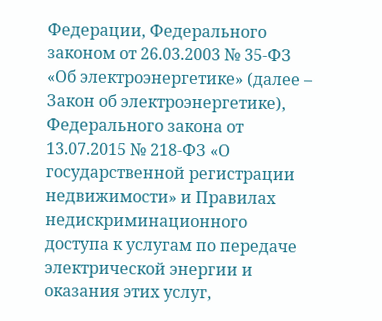Федерации, Федерального законом от 26.03.2003 № 35-ФЗ «Об электроэнергетике» (далее – Закон об электроэнергетике), Федерального закона от 13.07.2015 № 218-ФЗ «О государственной регистрации недвижимости» и Правилах недискриминационного доступа к услугам по передаче электрической энергии и оказания этих услуг,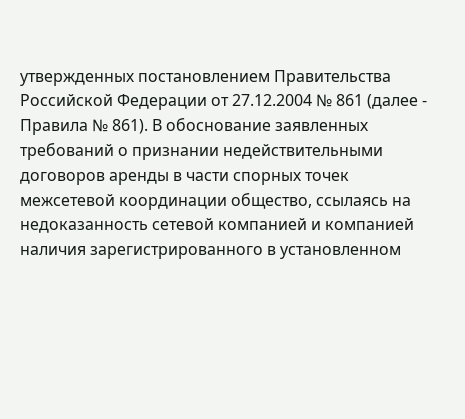утвержденных постановлением Правительства Российской Федерации от 27.12.2004 № 861 (далее - Правила № 861). В обоснование заявленных требований о признании недействительными договоров аренды в части спорных точек межсетевой координации общество, ссылаясь на недоказанность сетевой компанией и компанией наличия зарегистрированного в установленном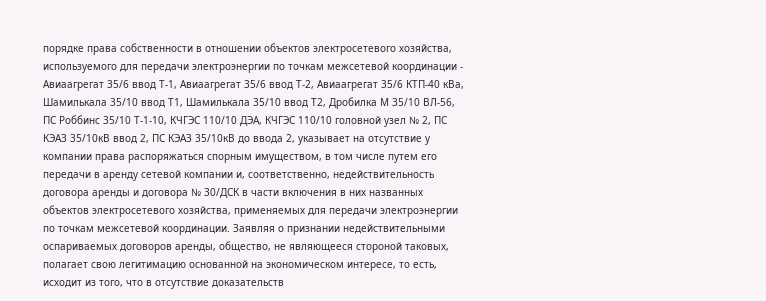порядке права собственности в отношении объектов электросетевого хозяйства, используемого для передачи электроэнергии по точкам межсетевой координации - Авиаагрегат 35/6 ввод Т-1, Авиаагрегат 35/6 ввод Т-2, Авиаагрегат 35/6 КТП-40 кВа, Шамилькала 35/10 ввод Т1, Шамилькала 35/10 ввод Т2, Дробилка М 35/10 ВЛ-56, ПС Роббинс 35/10 Т-1-10, КЧГЭС 110/10 ДЭА, КЧГЭС 110/10 головной узел № 2, ПС КЭАЗ 35/10кВ ввод 2, ПС КЭАЗ 35/10кВ до ввода 2, указывает на отсутствие у компании права распоряжаться спорным имуществом, в том числе путем его передачи в аренду сетевой компании и, соответственно, недействительность договора аренды и договора № 30/ДСК в части включения в них названных объектов электросетевого хозяйства, применяемых для передачи электроэнергии по точкам межсетевой координации. Заявляя о признании недействительными оспариваемых договоров аренды, общество, не являющееся стороной таковых, полагает свою легитимацию основанной на экономическом интересе, то есть, исходит из того, что в отсутствие доказательств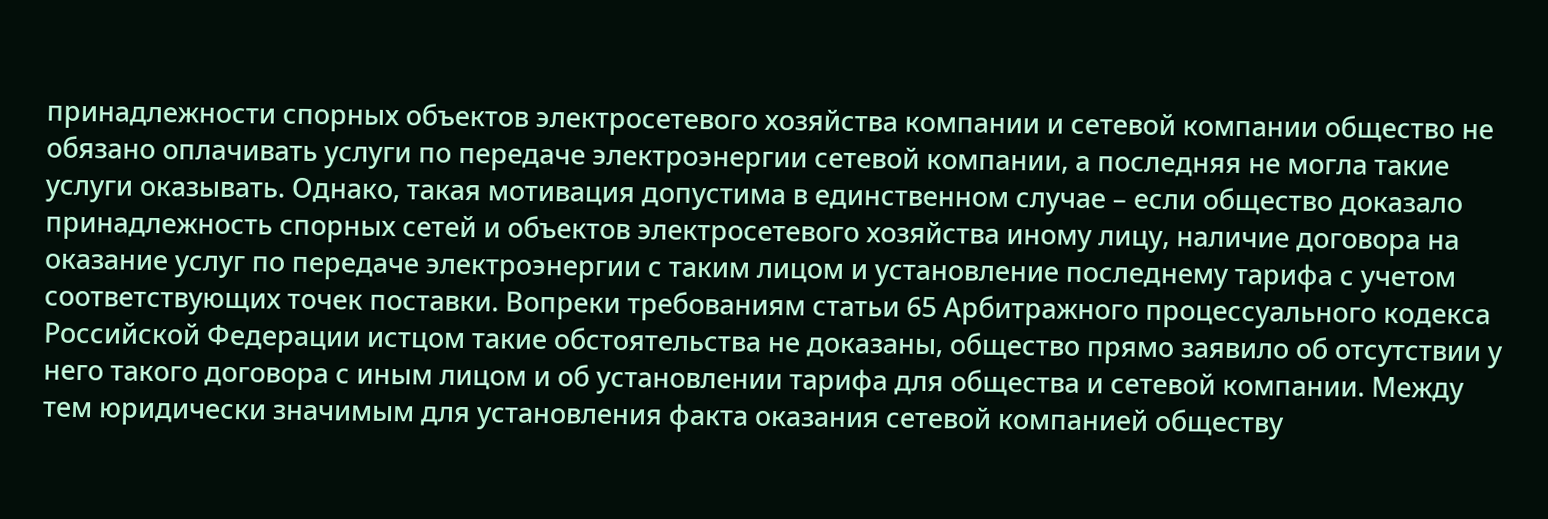принадлежности спорных объектов электросетевого хозяйства компании и сетевой компании общество не обязано оплачивать услуги по передаче электроэнергии сетевой компании, а последняя не могла такие услуги оказывать. Однако, такая мотивация допустима в единственном случае – если общество доказало принадлежность спорных сетей и объектов электросетевого хозяйства иному лицу, наличие договора на оказание услуг по передаче электроэнергии с таким лицом и установление последнему тарифа с учетом соответствующих точек поставки. Вопреки требованиям статьи 65 Арбитражного процессуального кодекса Российской Федерации истцом такие обстоятельства не доказаны, общество прямо заявило об отсутствии у него такого договора с иным лицом и об установлении тарифа для общества и сетевой компании. Между тем юридически значимым для установления факта оказания сетевой компанией обществу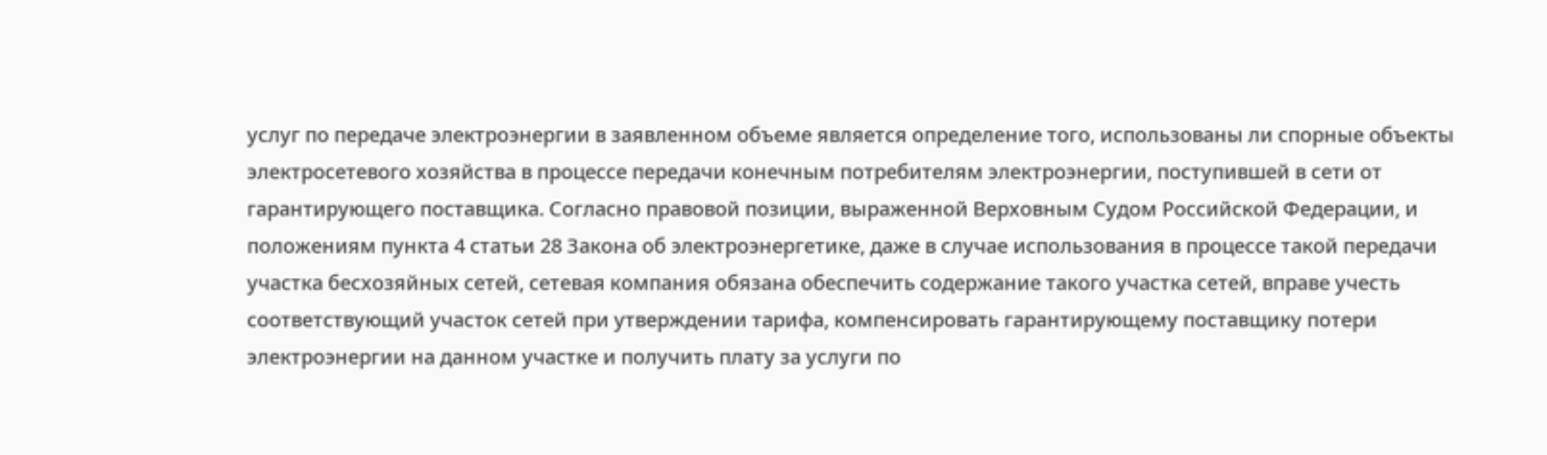услуг по передаче электроэнергии в заявленном объеме является определение того, использованы ли спорные объекты электросетевого хозяйства в процессе передачи конечным потребителям электроэнергии, поступившей в сети от гарантирующего поставщика. Согласно правовой позиции, выраженной Верховным Судом Российской Федерации, и положениям пункта 4 статьи 28 Закона об электроэнергетике, даже в случае использования в процессе такой передачи участка бесхозяйных сетей, сетевая компания обязана обеспечить содержание такого участка сетей, вправе учесть соответствующий участок сетей при утверждении тарифа, компенсировать гарантирующему поставщику потери электроэнергии на данном участке и получить плату за услуги по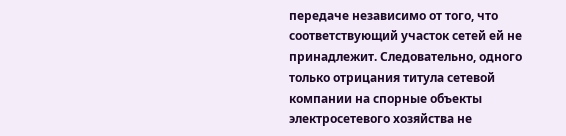передаче независимо от того, что соответствующий участок сетей ей не принадлежит. Следовательно, одного только отрицания титула сетевой компании на спорные объекты электросетевого хозяйства не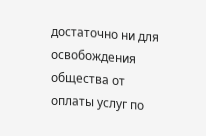достаточно ни для освобождения общества от оплаты услуг по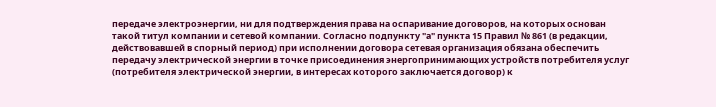передаче электроэнергии, ни для подтверждения права на оспаривание договоров, на которых основан такой титул компании и сетевой компании. Согласно подпункту "а" пункта 15 Правил № 861 (в редакции, действовавшей в спорный период) при исполнении договора сетевая организация обязана обеспечить передачу электрической энергии в точке присоединения энергопринимающих устройств потребителя услуг (потребителя электрической энергии, в интересах которого заключается договор) к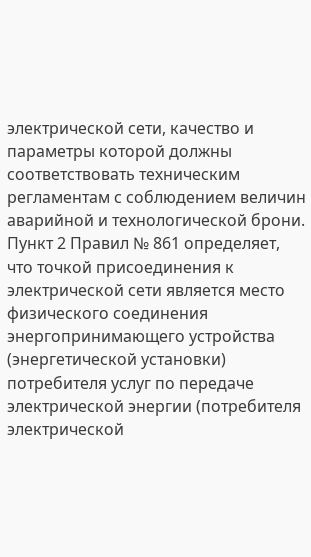электрической сети, качество и параметры которой должны соответствовать техническим регламентам с соблюдением величин аварийной и технологической брони. Пункт 2 Правил № 861 определяет, что точкой присоединения к электрической сети является место физического соединения энергопринимающего устройства (энергетической установки) потребителя услуг по передаче электрической энергии (потребителя электрической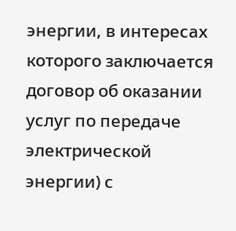энергии, в интересах которого заключается договор об оказании услуг по передаче электрической энергии) с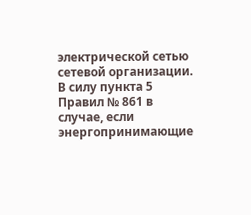электрической сетью сетевой организации. В силу пункта 5 Правил № 861 в случае, если энергопринимающие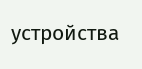устройства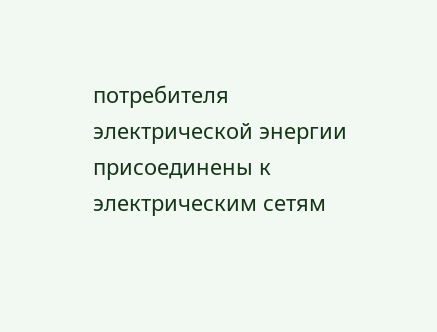потребителя электрической энергии присоединены к электрическим сетям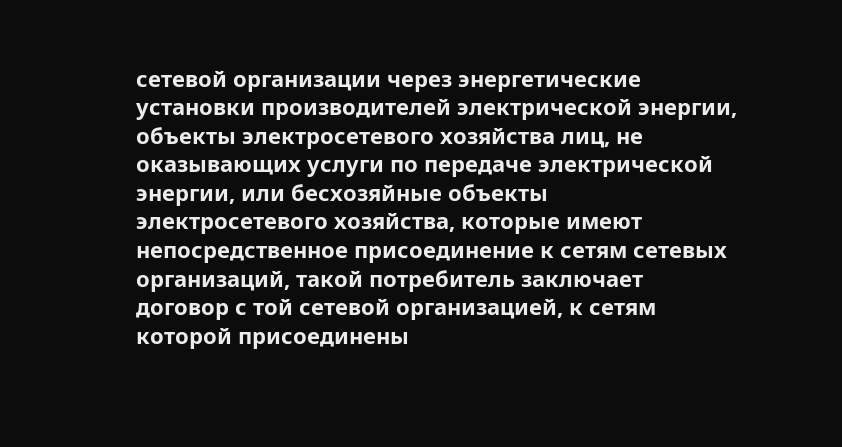сетевой организации через энергетические установки производителей электрической энергии, объекты электросетевого хозяйства лиц, не оказывающих услуги по передаче электрической энергии, или бесхозяйные объекты электросетевого хозяйства, которые имеют непосредственное присоединение к сетям сетевых организаций, такой потребитель заключает договор с той сетевой организацией, к сетям которой присоединены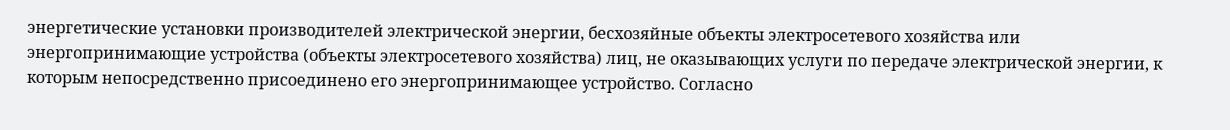энергетические установки производителей электрической энергии, бесхозяйные объекты электросетевого хозяйства или энергопринимающие устройства (объекты электросетевого хозяйства) лиц, не оказывающих услуги по передаче электрической энергии, к которым непосредственно присоединено его энергопринимающее устройство. Согласно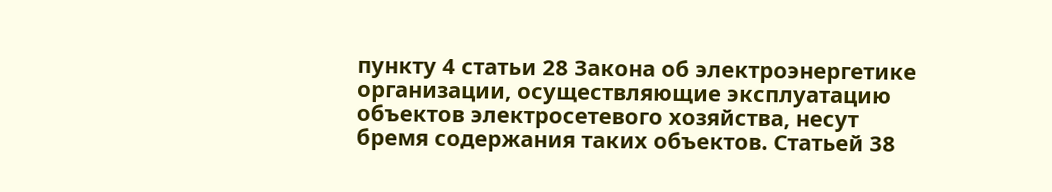пункту 4 статьи 28 Закона об электроэнергетике организации, осуществляющие эксплуатацию объектов электросетевого хозяйства, несут бремя содержания таких объектов. Статьей 38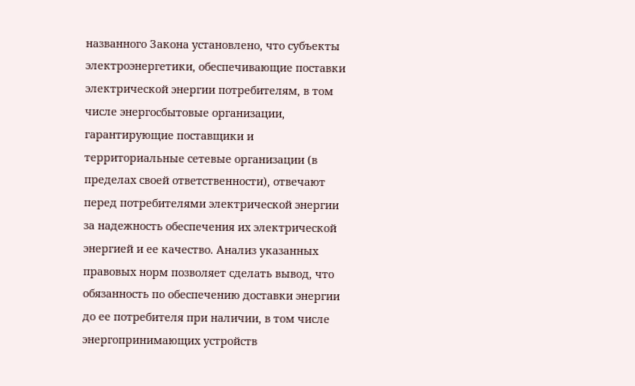названного Закона установлено, что субъекты электроэнергетики, обеспечивающие поставки электрической энергии потребителям, в том числе энергосбытовые организации, гарантирующие поставщики и территориальные сетевые организации (в пределах своей ответственности), отвечают перед потребителями электрической энергии за надежность обеспечения их электрической энергией и ее качество. Анализ указанных правовых норм позволяет сделать вывод, что обязанность по обеспечению доставки энергии до ее потребителя при наличии, в том числе энергопринимающих устройств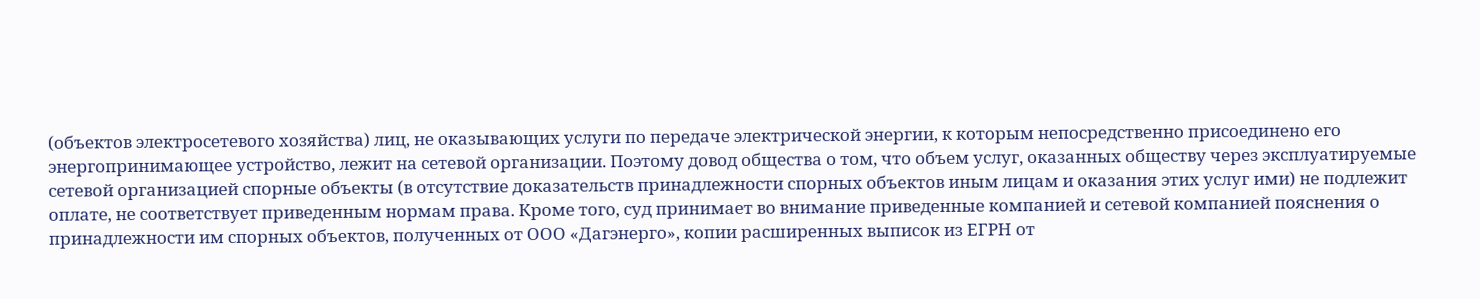(объектов электросетевого хозяйства) лиц, не оказывающих услуги по передаче электрической энергии, к которым непосредственно присоединено его энергопринимающее устройство, лежит на сетевой организации. Поэтому довод общества о том, что объем услуг, оказанных обществу через эксплуатируемые сетевой организацией спорные объекты (в отсутствие доказательств принадлежности спорных объектов иным лицам и оказания этих услуг ими) не подлежит оплате, не соответствует приведенным нормам права. Кроме того, суд принимает во внимание приведенные компанией и сетевой компанией пояснения о принадлежности им спорных объектов, полученных от ООО «Дагэнерго», копии расширенных выписок из ЕГРН от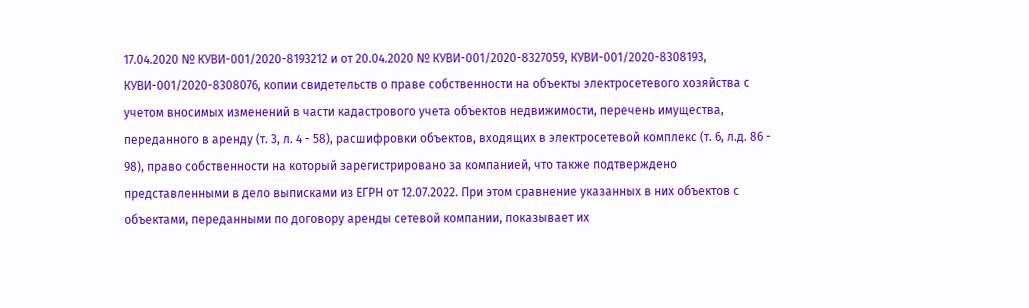17.04.2020 № КУВИ-001/2020-8193212 и от 20.04.2020 № КУВИ-001/2020-8327059, КУВИ-001/2020-8308193, КУВИ-001/2020-8308076, копии свидетельств о праве собственности на объекты электросетевого хозяйства с учетом вносимых изменений в части кадастрового учета объектов недвижимости, перечень имущества, переданного в аренду (т. 3, л. 4 - 58), расшифровки объектов, входящих в электросетевой комплекс (т. 6, л.д. 86 - 98), право собственности на который зарегистрировано за компанией, что также подтверждено представленными в дело выписками из ЕГРН от 12.07.2022. При этом сравнение указанных в них объектов с объектами, переданными по договору аренды сетевой компании, показывает их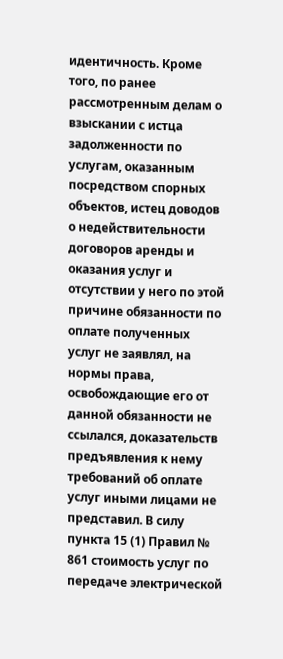идентичность. Кроме того, по ранее рассмотренным делам о взыскании с истца задолженности по услугам, оказанным посредством спорных объектов, истец доводов о недействительности договоров аренды и оказания услуг и отсутствии у него по этой причине обязанности по оплате полученных услуг не заявлял, на нормы права, освобождающие его от данной обязанности не ссылался, доказательств предъявления к нему требований об оплате услуг иными лицами не представил. В силу пункта 15 (1) Правил № 861 стоимость услуг по передаче электрической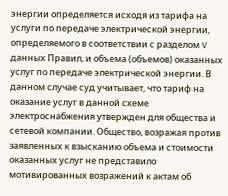энергии определяется исходя из тарифа на услуги по передаче электрической энергии, определяемого в соответствии с разделом V данных Правил, и объема (объемов) оказанных услуг по передаче электрической энергии. В данном случае суд учитывает, что тариф на оказание услуг в данной схеме электроснабжения утвержден для общества и сетевой компании. Общество, возражая против заявленных к взысканию объема и стоимости оказанных услуг не представило мотивированных возражений к актам об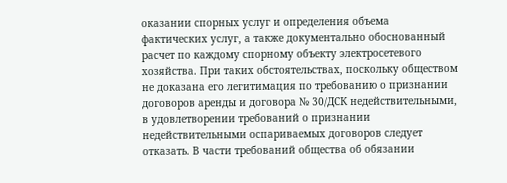оказании спорных услуг и определения объема фактических услуг, а также документально обоснованный расчет по каждому спорному объекту электросетевого хозяйства. При таких обстоятельствах, поскольку обществом не доказана его легитимация по требованию о признании договоров аренды и договора № 30/ДСК недействительными, в удовлетворении требований о признании недействительными оспариваемых договоров следует отказать. В части требований общества об обязании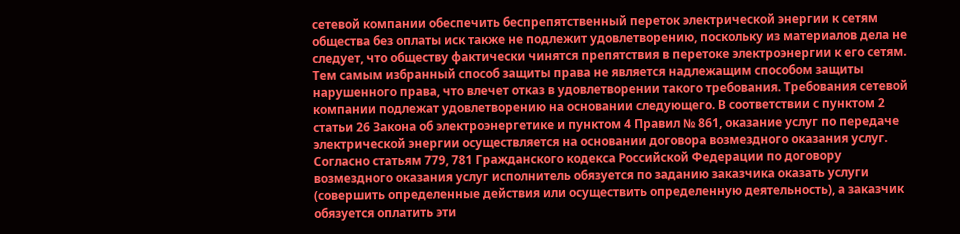сетевой компании обеспечить беспрепятственный переток электрической энергии к сетям общества без оплаты иск также не подлежит удовлетворению, поскольку из материалов дела не следует, что обществу фактически чинятся препятствия в перетоке электроэнергии к его сетям. Тем самым избранный способ защиты права не является надлежащим способом защиты нарушенного права, что влечет отказ в удовлетворении такого требования. Требования сетевой компании подлежат удовлетворению на основании следующего. В соответствии с пунктом 2 статьи 26 Закона об электроэнергетике и пунктом 4 Правил № 861, оказание услуг по передаче электрической энергии осуществляется на основании договора возмездного оказания услуг. Согласно статьям 779, 781 Гражданского кодекса Российской Федерации по договору возмездного оказания услуг исполнитель обязуется по заданию заказчика оказать услуги (совершить определенные действия или осуществить определенную деятельность), а заказчик обязуется оплатить эти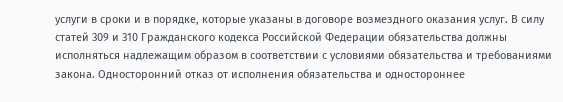услуги в сроки и в порядке, которые указаны в договоре возмездного оказания услуг. В силу статей 309 и 310 Гражданского кодекса Российской Федерации обязательства должны исполняться надлежащим образом в соответствии с условиями обязательства и требованиями закона. Односторонний отказ от исполнения обязательства и одностороннее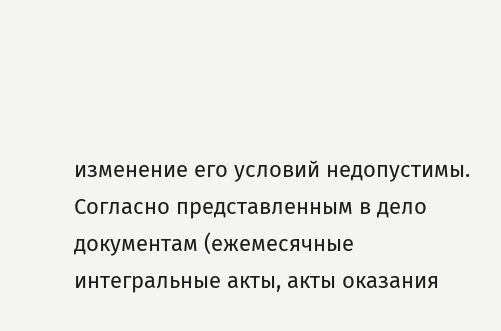изменение его условий недопустимы. Согласно представленным в дело документам (ежемесячные интегральные акты, акты оказания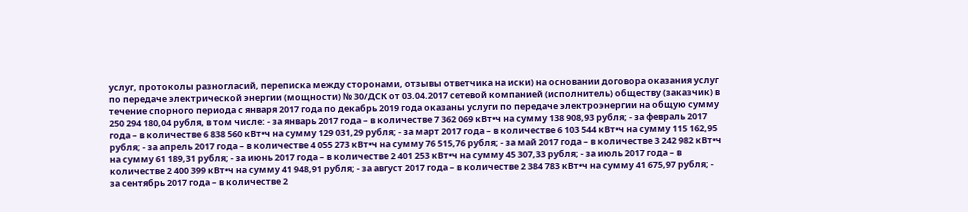услуг, протоколы разногласий, переписка между сторонами, отзывы ответчика на иски) на основании договора оказания услуг по передаче электрической энергии (мощности) № 30/ДСК от 03.04.2017 сетевой компанией (исполнитель) обществу (заказчик) в течение спорного периода с января 2017 года по декабрь 2019 года оказаны услуги по передаче электроэнергии на общую сумму 250 294 180,04 рубля, в том числе: - за январь 2017 года – в количестве 7 362 069 кВт•ч на сумму 138 908,93 рубля; - за февраль 2017 года – в количестве 6 838 560 кВт•ч на сумму 129 031,29 рубля; - за март 2017 года – в количестве 6 103 544 кВт•ч на сумму 115 162,95 рубля; - за апрель 2017 года – в количестве 4 055 273 кВт•ч на сумму 76 515,76 рубля; - за май 2017 года – в количестве 3 242 982 кВт•ч на сумму 61 189,31 рубля; - за июнь 2017 года – в количестве 2 401 253 кВт•ч на сумму 45 307,33 рубля; - за июль 2017 года – в количестве 2 400 399 кВт•ч на сумму 41 948,91 рубля; - за август 2017 года – в количестве 2 384 783 кВт•ч на сумму 41 675,97 рубля; - за сентябрь 2017 года – в количестве 2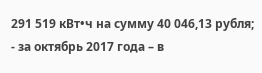291 519 кВт•ч на сумму 40 046,13 рубля; - за октябрь 2017 года – в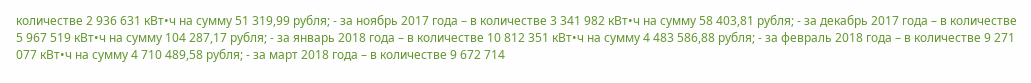количестве 2 936 631 кВт•ч на сумму 51 319,99 рубля; - за ноябрь 2017 года – в количестве 3 341 982 кВт•ч на сумму 58 403,81 рубля; - за декабрь 2017 года – в количестве 5 967 519 кВт•ч на сумму 104 287,17 рубля; - за январь 2018 года – в количестве 10 812 351 кВт•ч на сумму 4 483 586,88 рубля; - за февраль 2018 года – в количестве 9 271 077 кВт•ч на сумму 4 710 489,58 рубля; - за март 2018 года – в количестве 9 672 714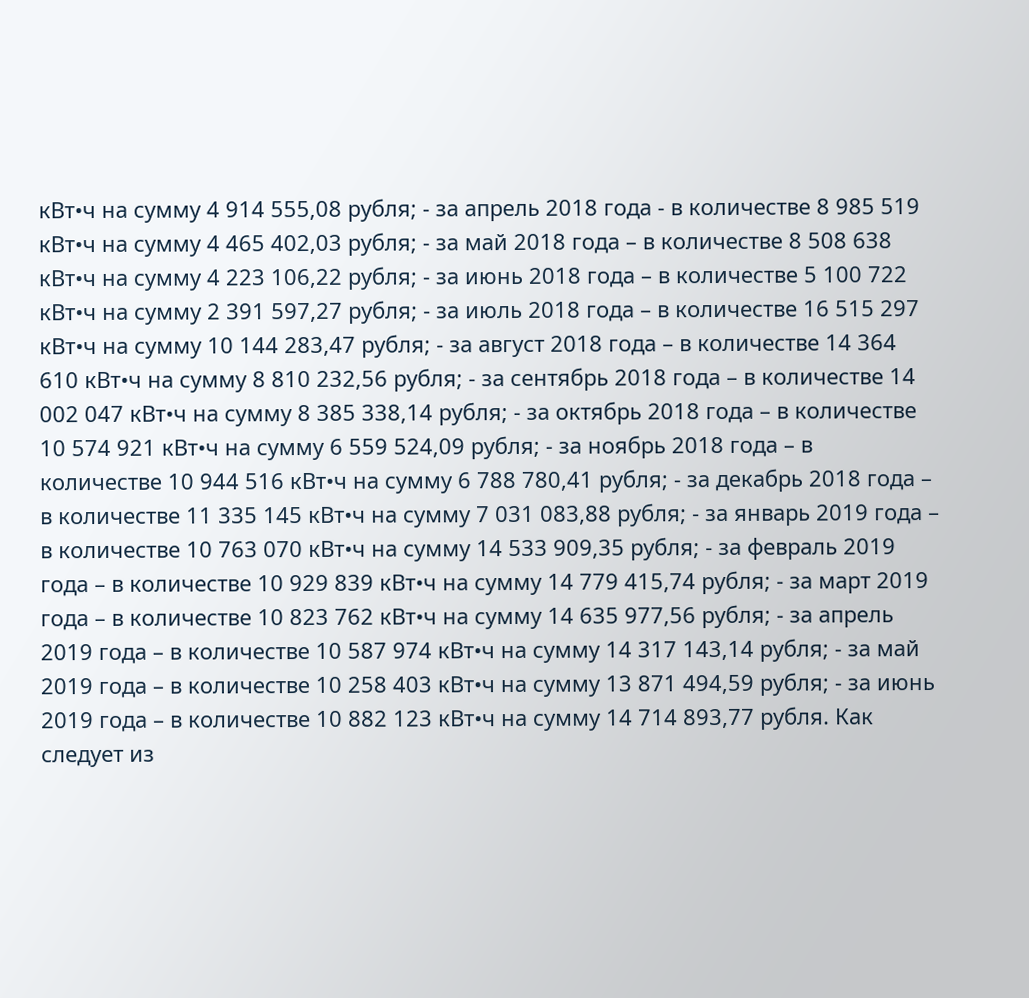кВт•ч на сумму 4 914 555,08 рубля; - за апрель 2018 года - в количестве 8 985 519 кВт•ч на сумму 4 465 402,03 рубля; - за май 2018 года – в количестве 8 508 638 кВт•ч на сумму 4 223 106,22 рубля; - за июнь 2018 года – в количестве 5 100 722 кВт•ч на сумму 2 391 597,27 рубля; - за июль 2018 года – в количестве 16 515 297 кВт•ч на сумму 10 144 283,47 рубля; - за август 2018 года – в количестве 14 364 610 кВт•ч на сумму 8 810 232,56 рубля; - за сентябрь 2018 года – в количестве 14 002 047 кВт•ч на сумму 8 385 338,14 рубля; - за октябрь 2018 года – в количестве 10 574 921 кВт•ч на сумму 6 559 524,09 рубля; - за ноябрь 2018 года – в количестве 10 944 516 кВт•ч на сумму 6 788 780,41 рубля; - за декабрь 2018 года – в количестве 11 335 145 кВт•ч на сумму 7 031 083,88 рубля; - за январь 2019 года – в количестве 10 763 070 кВт•ч на сумму 14 533 909,35 рубля; - за февраль 2019 года – в количестве 10 929 839 кВт•ч на сумму 14 779 415,74 рубля; - за март 2019 года – в количестве 10 823 762 кВт•ч на сумму 14 635 977,56 рубля; - за апрель 2019 года – в количестве 10 587 974 кВт•ч на сумму 14 317 143,14 рубля; - за май 2019 года – в количестве 10 258 403 кВт•ч на сумму 13 871 494,59 рубля; - за июнь 2019 года – в количестве 10 882 123 кВт•ч на сумму 14 714 893,77 рубля. Как следует из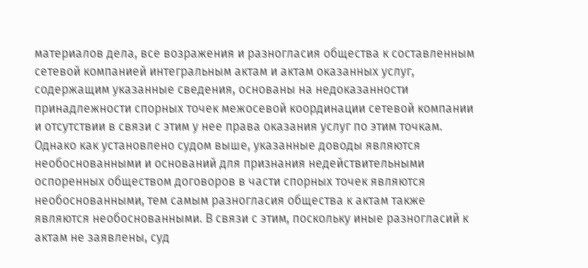материалов дела, все возражения и разногласия общества к составленным сетевой компанией интегральным актам и актам оказанных услуг, содержащим указанные сведения, основаны на недоказанности принадлежности спорных точек межосевой координации сетевой компании и отсутствии в связи с этим у нее права оказания услуг по этим точкам. Однако как установлено судом выше, указанные доводы являются необоснованными и оснований для признания недействительными оспоренных обществом договоров в части спорных точек являются необоснованными, тем самым разногласия общества к актам также являются необоснованными. В связи с этим, поскольку иные разногласий к актам не заявлены, суд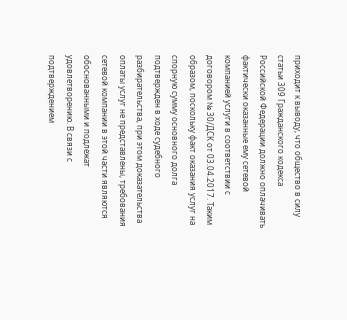приходит к выводу, что общество в силу статьи 309 Гражданского кодекса Российской Федерации должно оплачивать фактически оказанные ему сетевой компанией услуги в соответствии с договором № 30/ДСК от 03.04.2017. Таким образом, поскольку факт оказания услуг на спорную сумму основного долга подтвержден в ходе судебного разбирательства, при этом доказательства оплаты услуг не представлены, требования сетевой компании в этой части являются обоснованными и подлежат удовлетворению. В связи с подтверждением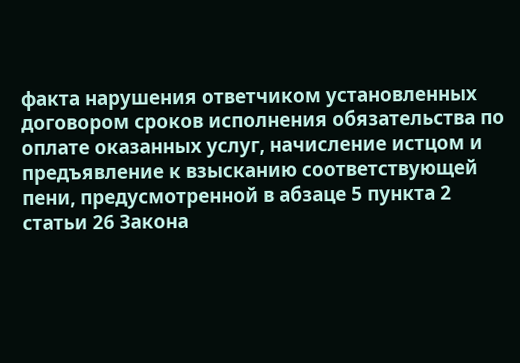факта нарушения ответчиком установленных договором сроков исполнения обязательства по оплате оказанных услуг, начисление истцом и предъявление к взысканию соответствующей пени, предусмотренной в абзаце 5 пункта 2 статьи 26 Закона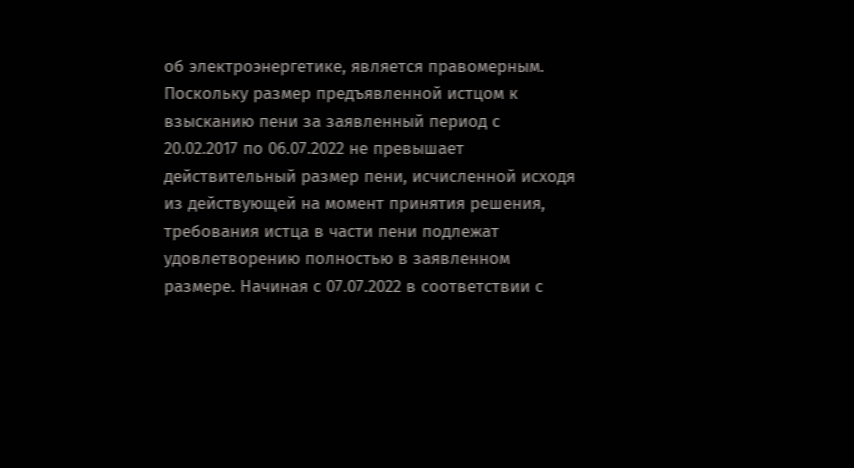об электроэнергетике, является правомерным. Поскольку размер предъявленной истцом к взысканию пени за заявленный период с 20.02.2017 по 06.07.2022 не превышает действительный размер пени, исчисленной исходя из действующей на момент принятия решения, требования истца в части пени подлежат удовлетворению полностью в заявленном размере. Начиная с 07.07.2022 в соответствии с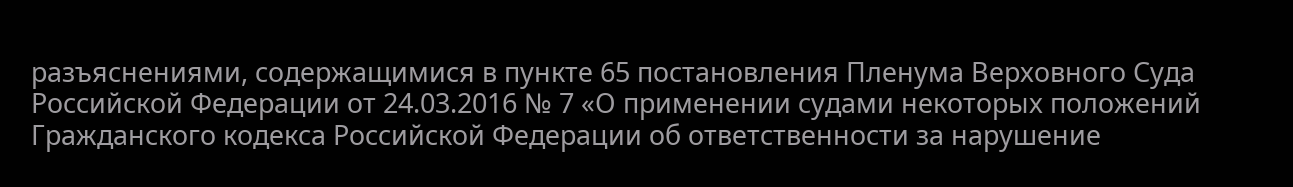разъяснениями, содержащимися в пункте 65 постановления Пленума Верховного Суда Российской Федерации от 24.03.2016 № 7 «О применении судами некоторых положений Гражданского кодекса Российской Федерации об ответственности за нарушение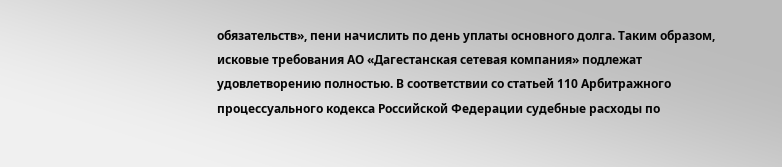обязательств», пени начислить по день уплаты основного долга. Таким образом, исковые требования АО «Дагестанская сетевая компания» подлежат удовлетворению полностью. В соответствии со статьей 110 Арбитражного процессуального кодекса Российской Федерации судебные расходы по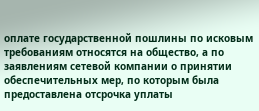оплате государственной пошлины по исковым требованиям относятся на общество, а по заявлениям сетевой компании о принятии обеспечительных мер, по которым была предоставлена отсрочка уплаты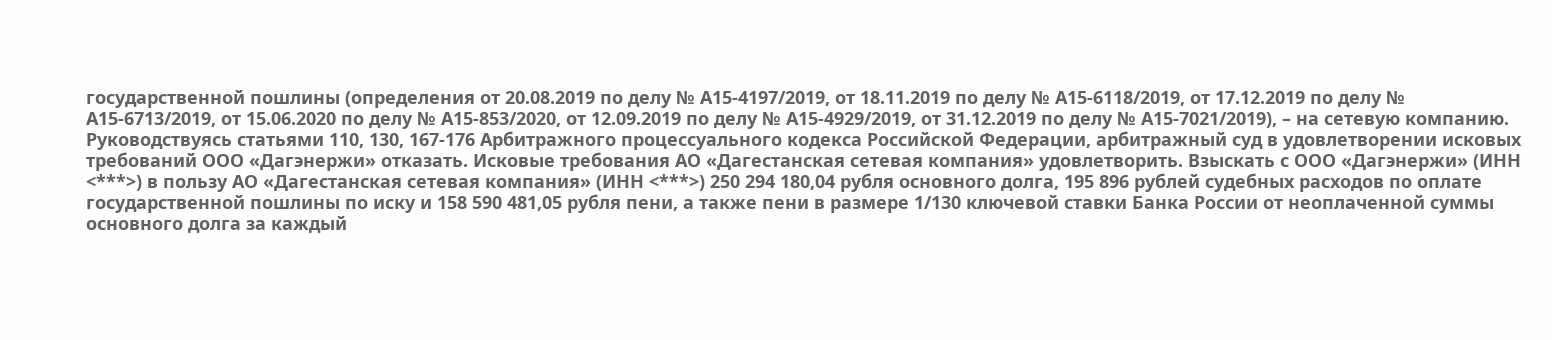государственной пошлины (определения от 20.08.2019 по делу № А15-4197/2019, от 18.11.2019 по делу № А15-6118/2019, от 17.12.2019 по делу № А15-6713/2019, от 15.06.2020 по делу № А15-853/2020, от 12.09.2019 по делу № А15-4929/2019, от 31.12.2019 по делу № А15-7021/2019), – на сетевую компанию. Руководствуясь статьями 110, 130, 167-176 Арбитражного процессуального кодекса Российской Федерации, арбитражный суд в удовлетворении исковых требований ООО «Дагэнержи» отказать. Исковые требования АО «Дагестанская сетевая компания» удовлетворить. Взыскать с ООО «Дагэнержи» (ИНН <***>) в пользу АО «Дагестанская сетевая компания» (ИНН <***>) 250 294 180,04 рубля основного долга, 195 896 рублей судебных расходов по оплате государственной пошлины по иску и 158 590 481,05 рубля пени, а также пени в размере 1/130 ключевой ставки Банка России от неоплаченной суммы основного долга за каждый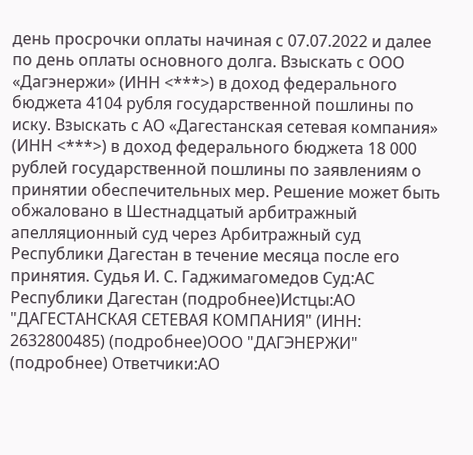день просрочки оплаты начиная с 07.07.2022 и далее по день оплаты основного долга. Взыскать с ООО «Дагэнержи» (ИНН <***>) в доход федерального бюджета 4104 рубля государственной пошлины по иску. Взыскать с АО «Дагестанская сетевая компания» (ИНН <***>) в доход федерального бюджета 18 000 рублей государственной пошлины по заявлениям о принятии обеспечительных мер. Решение может быть обжаловано в Шестнадцатый арбитражный апелляционный суд через Арбитражный суд Республики Дагестан в течение месяца после его принятия. Судья И. С. Гаджимагомедов Суд:АС Республики Дагестан (подробнее)Истцы:АО "ДАГЕСТАНСКАЯ СЕТЕВАЯ КОМПАНИЯ" (ИНН: 2632800485) (подробнее)ООО "ДАГЭНЕРЖИ" (подробнее) Ответчики:АО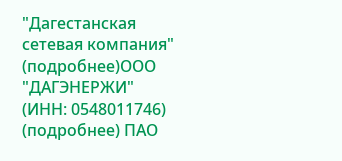"Дагестанская сетевая компания" (подробнее)ООО "ДАГЭНЕРЖИ" (ИНН: 0548011746) (подробнее) ПАО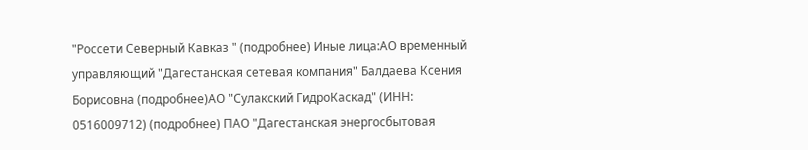"Россети Северный Кавказ " (подробнее) Иные лица:АО временный управляющий "Дагестанская сетевая компания" Балдаева Ксения Борисовна (подробнее)АО "Сулакский ГидроКаскад" (ИНН: 0516009712) (подробнее) ПАО "Дагестанская энергосбытовая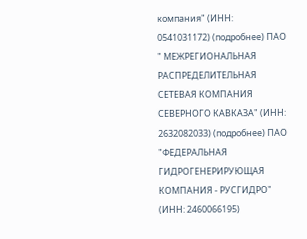компания" (ИНН: 0541031172) (подробнее) ПАО " МЕЖРЕГИОНАЛЬНАЯ РАСПРЕДЕЛИТЕЛЬНАЯ СЕТЕВАЯ КОМПАНИЯ СЕВЕРНОГО КАВКАЗА" (ИНН: 2632082033) (подробнее) ПАО "ФЕДЕРАЛЬНАЯ ГИДРОГЕНЕРИРУЮЩАЯ КОМПАНИЯ - РУСГИДРО" (ИНН: 2460066195)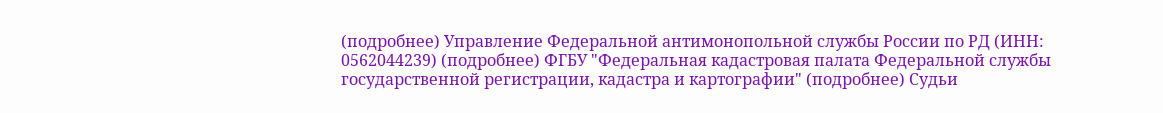(подробнее) Управление Федеральной антимонопольной службы России по РД (ИНН: 0562044239) (подробнее) ФГБУ "Федеральная кадастровая палата Федеральной службы государственной регистрации, кадастра и картографии" (подробнее) Судьи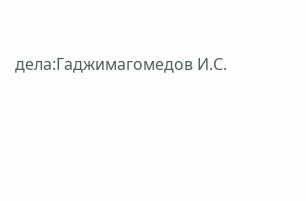дела:Гаджимагомедов И.С.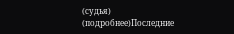(судья) (подробнее)Последние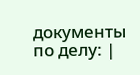документы по делу: |